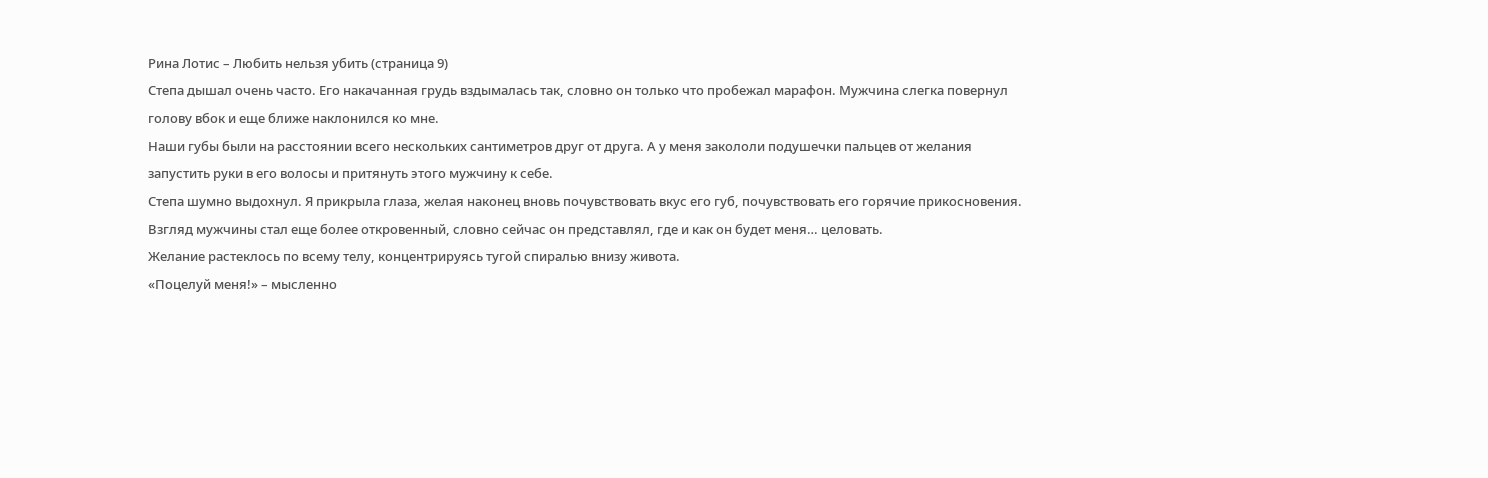Рина Лотис – Любить нельзя убить (страница 9)
Степа дышал очень часто. Его накачанная грудь вздымалась так, словно он только что пробежал марафон. Мужчина слегка повернул голову вбок и еще ближе наклонился ко мне.
Наши губы были на расстоянии всего нескольких сантиметров друг от друга. А у меня закололи подушечки пальцев от желания запустить руки в его волосы и притянуть этого мужчину к себе.
Степа шумно выдохнул. Я прикрыла глаза, желая наконец вновь почувствовать вкус его губ, почувствовать его горячие прикосновения.
Взгляд мужчины стал еще более откровенный, словно сейчас он представлял, где и как он будет меня… целовать.
Желание растеклось по всему телу, концентрируясь тугой спиралью внизу живота.
«Поцелуй меня!» – мысленно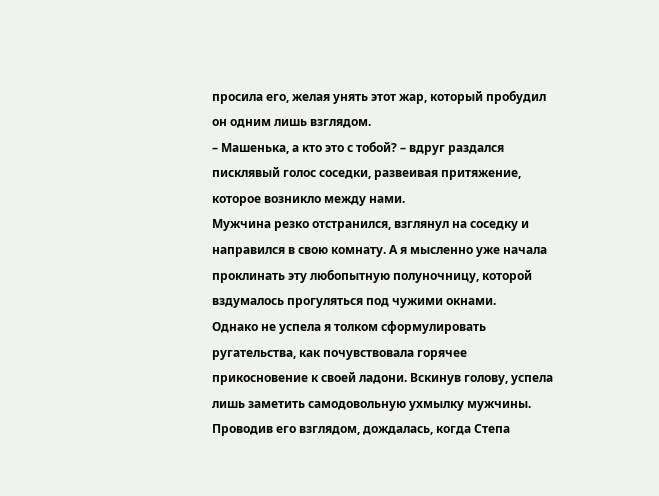просила его, желая унять этот жар, который пробудил он одним лишь взглядом.
– Машенька, а кто это с тобой? – вдруг раздался писклявый голос соседки, развеивая притяжение, которое возникло между нами.
Мужчина резко отстранился, взглянул на соседку и направился в свою комнату. А я мысленно уже начала проклинать эту любопытную полуночницу, которой вздумалось прогуляться под чужими окнами.
Однако не успела я толком сформулировать ругательства, как почувствовала горячее прикосновение к своей ладони. Вскинув голову, успела лишь заметить самодовольную ухмылку мужчины.
Проводив его взглядом, дождалась, когда Степа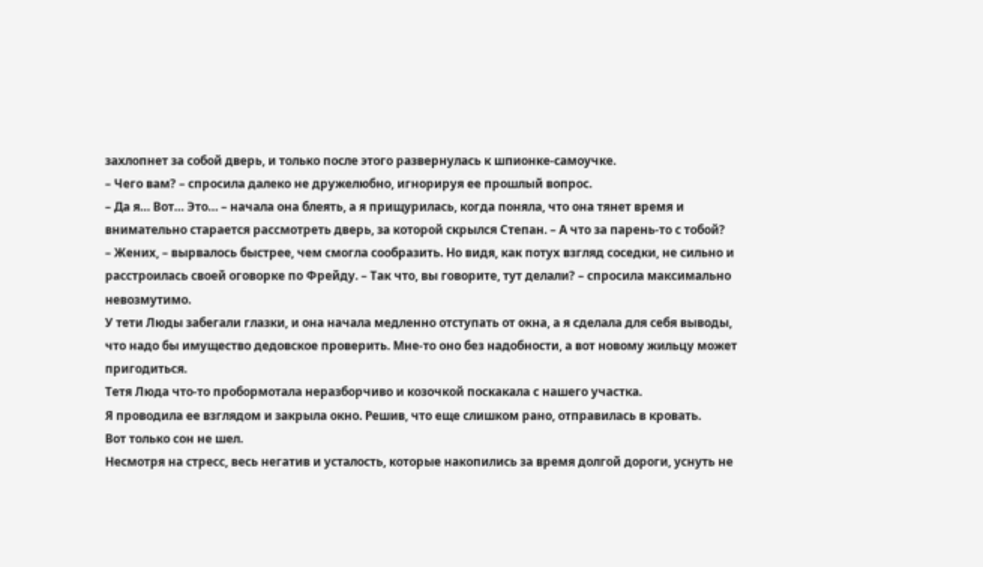захлопнет за собой дверь, и только после этого развернулась к шпионке-самоучке.
– Чего вам? – спросила далеко не дружелюбно, игнорируя ее прошлый вопрос.
– Да я… Вот… Это… – начала она блеять, а я прищурилась, когда поняла, что она тянет время и внимательно старается рассмотреть дверь, за которой скрылся Степан. – А что за парень-то с тобой?
– Жених, – вырвалось быстрее, чем смогла сообразить. Но видя, как потух взгляд соседки, не сильно и расстроилась своей оговорке по Фрейду. – Так что, вы говорите, тут делали? – спросила максимально невозмутимо.
У тети Люды забегали глазки, и она начала медленно отступать от окна, а я сделала для себя выводы, что надо бы имущество дедовское проверить. Мне-то оно без надобности, а вот новому жильцу может пригодиться.
Тетя Люда что-то пробормотала неразборчиво и козочкой поскакала с нашего участка.
Я проводила ее взглядом и закрыла окно. Решив, что еще слишком рано, отправилась в кровать.
Вот только сон не шел.
Несмотря на стресс, весь негатив и усталость, которые накопились за время долгой дороги, уснуть не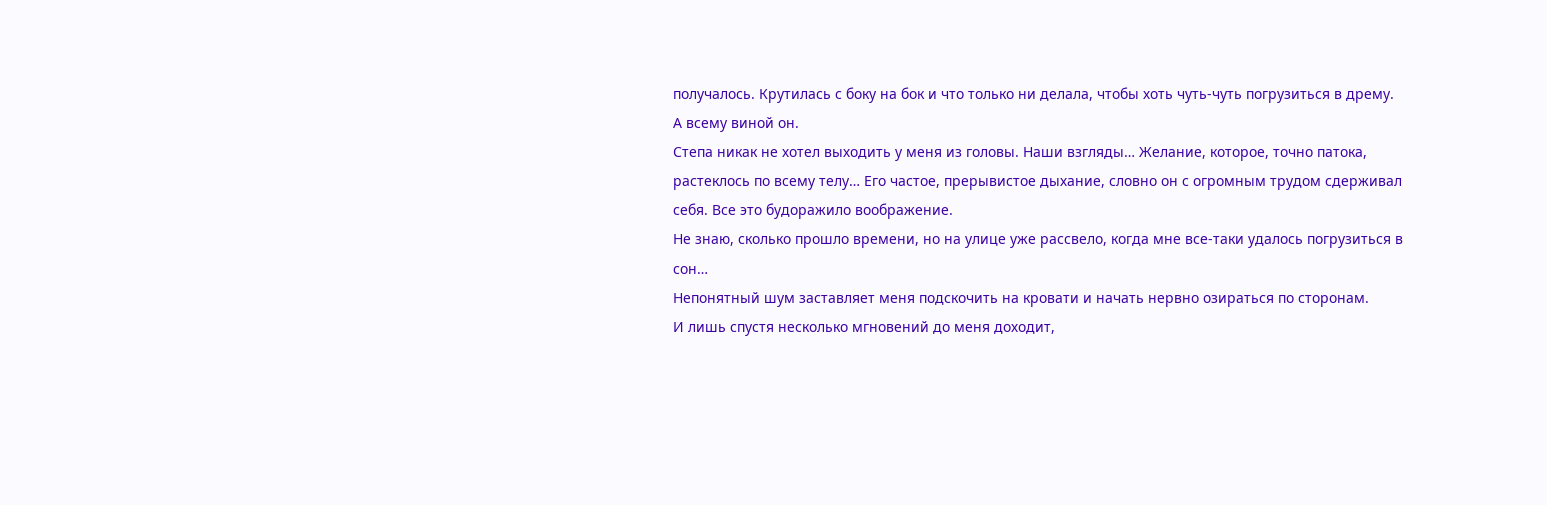получалось. Крутилась с боку на бок и что только ни делала, чтобы хоть чуть-чуть погрузиться в дрему.
А всему виной он.
Степа никак не хотел выходить у меня из головы. Наши взгляды… Желание, которое, точно патока, растеклось по всему телу… Его частое, прерывистое дыхание, словно он с огромным трудом сдерживал себя. Все это будоражило воображение.
Не знаю, сколько прошло времени, но на улице уже рассвело, когда мне все-таки удалось погрузиться в сон…
Непонятный шум заставляет меня подскочить на кровати и начать нервно озираться по сторонам.
И лишь спустя несколько мгновений до меня доходит,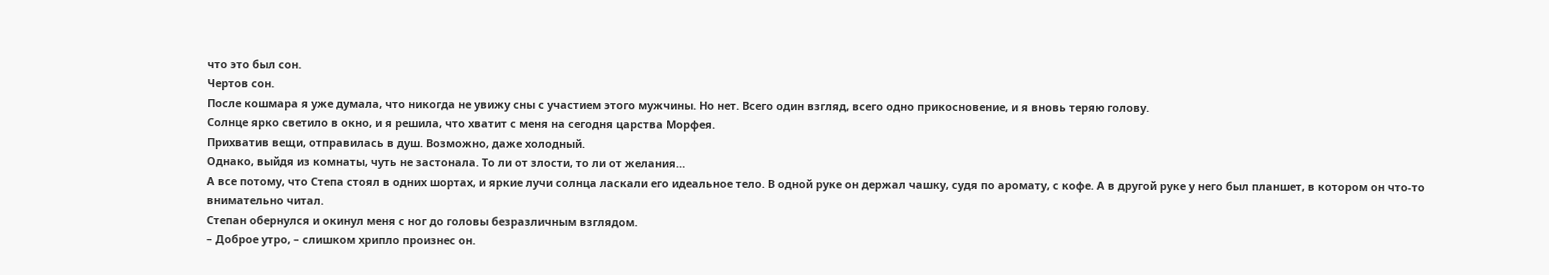что это был сон.
Чертов сон.
После кошмара я уже думала, что никогда не увижу сны с участием этого мужчины. Но нет. Всего один взгляд, всего одно прикосновение, и я вновь теряю голову.
Солнце ярко светило в окно, и я решила, что хватит с меня на сегодня царства Морфея.
Прихватив вещи, отправилась в душ. Возможно, даже холодный.
Однако, выйдя из комнаты, чуть не застонала. То ли от злости, то ли от желания…
А все потому, что Степа стоял в одних шортах, и яркие лучи солнца ласкали его идеальное тело. В одной руке он держал чашку, судя по аромату, с кофе. А в другой руке у него был планшет, в котором он что-то внимательно читал.
Степан обернулся и окинул меня с ног до головы безразличным взглядом.
– Доброе утро, – слишком хрипло произнес он.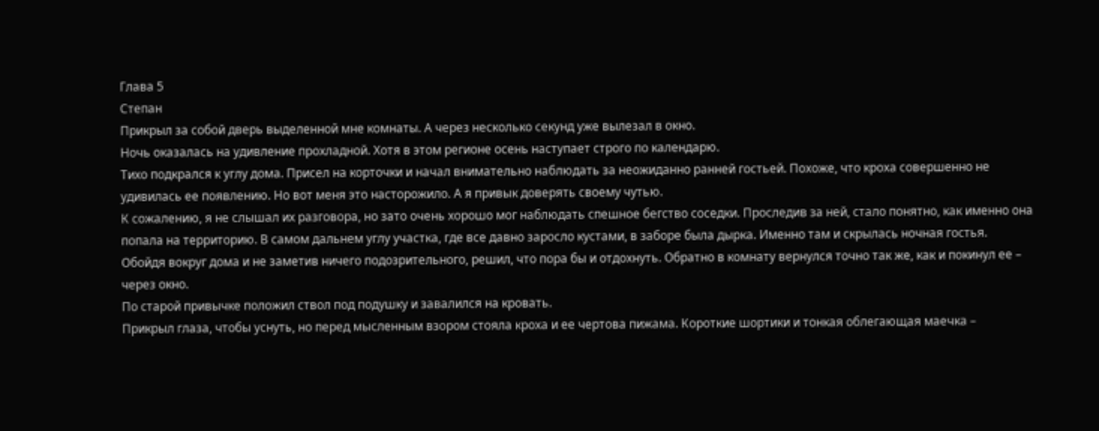Глава 5
Степан
Прикрыл за собой дверь выделенной мне комнаты. А через несколько секунд уже вылезал в окно.
Ночь оказалась на удивление прохладной. Хотя в этом регионе осень наступает строго по календарю.
Тихо подкрался к углу дома. Присел на корточки и начал внимательно наблюдать за неожиданно ранней гостьей. Похоже, что кроха совершенно не удивилась ее появлению. Но вот меня это насторожило. А я привык доверять своему чутью.
К сожалению, я не слышал их разговора, но зато очень хорошо мог наблюдать спешное бегство соседки. Проследив за ней, стало понятно, как именно она попала на территорию. В самом дальнем углу участка, где все давно заросло кустами, в заборе была дырка. Именно там и скрылась ночная гостья.
Обойдя вокруг дома и не заметив ничего подозрительного, решил, что пора бы и отдохнуть. Обратно в комнату вернулся точно так же, как и покинул ее – через окно.
По старой привычке положил ствол под подушку и завалился на кровать.
Прикрыл глаза, чтобы уснуть, но перед мысленным взором стояла кроха и ее чертова пижама. Короткие шортики и тонкая облегающая маечка –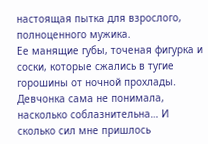настоящая пытка для взрослого, полноценного мужика.
Ее манящие губы, точеная фигурка и соски, которые сжались в тугие горошины от ночной прохлады. Девчонка сама не понимала, насколько соблазнительна… И сколько сил мне пришлось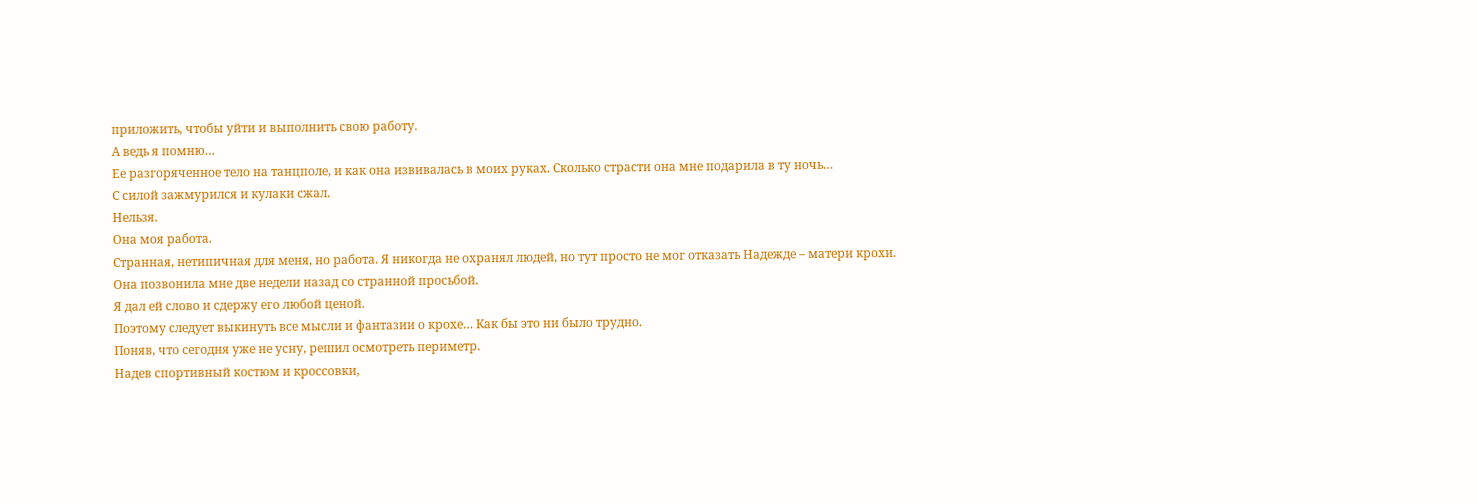приложить, чтобы уйти и выполнить свою работу.
А ведь я помню…
Ее разгоряченное тело на танцполе, и как она извивалась в моих руках. Сколько страсти она мне подарила в ту ночь…
С силой зажмурился и кулаки сжал.
Нельзя.
Она моя работа.
Странная, нетипичная для меня, но работа. Я никогда не охранял людей, но тут просто не мог отказать Надежде – матери крохи.
Она позвонила мне две недели назад со странной просьбой.
Я дал ей слово и сдержу его любой ценой.
Поэтому следует выкинуть все мысли и фантазии о крохе… Как бы это ни было трудно.
Поняв, что сегодня уже не усну, решил осмотреть периметр.
Надев спортивный костюм и кроссовки,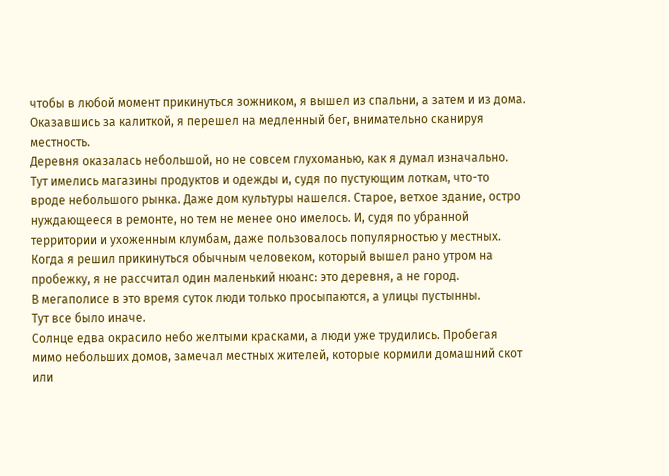чтобы в любой момент прикинуться зожником, я вышел из спальни, а затем и из дома.
Оказавшись за калиткой, я перешел на медленный бег, внимательно сканируя местность.
Деревня оказалась небольшой, но не совсем глухоманью, как я думал изначально. Тут имелись магазины продуктов и одежды и, судя по пустующим лоткам, что-то вроде небольшого рынка. Даже дом культуры нашелся. Старое, ветхое здание, остро нуждающееся в ремонте, но тем не менее оно имелось. И, судя по убранной территории и ухоженным клумбам, даже пользовалось популярностью у местных.
Когда я решил прикинуться обычным человеком, который вышел рано утром на пробежку, я не рассчитал один маленький нюанс: это деревня, а не город.
В мегаполисе в это время суток люди только просыпаются, а улицы пустынны.
Тут все было иначе.
Солнце едва окрасило небо желтыми красками, а люди уже трудились. Пробегая мимо небольших домов, замечал местных жителей, которые кормили домашний скот или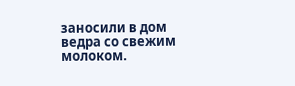заносили в дом ведра со свежим молоком.